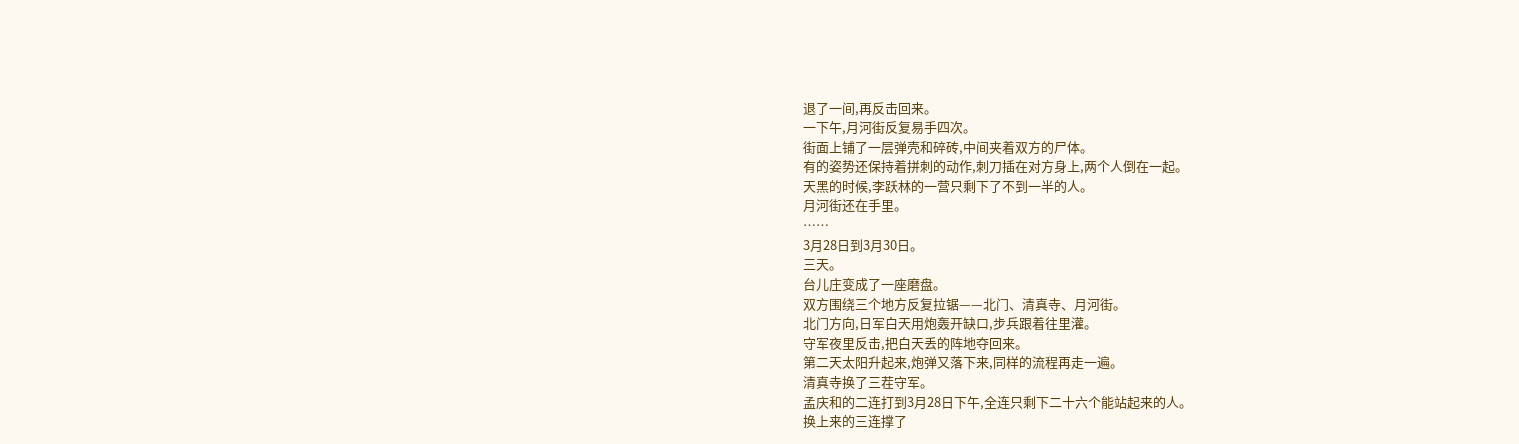退了一间,再反击回来。
一下午,月河街反复易手四次。
街面上铺了一层弹壳和碎砖,中间夹着双方的尸体。
有的姿势还保持着拼刺的动作,刺刀插在对方身上,两个人倒在一起。
天黑的时候,李跃林的一营只剩下了不到一半的人。
月河街还在手里。
……
3月28日到3月30日。
三天。
台儿庄变成了一座磨盘。
双方围绕三个地方反复拉锯——北门、清真寺、月河街。
北门方向,日军白天用炮轰开缺口,步兵跟着往里灌。
守军夜里反击,把白天丢的阵地夺回来。
第二天太阳升起来,炮弹又落下来,同样的流程再走一遍。
清真寺换了三茬守军。
孟庆和的二连打到3月28日下午,全连只剩下二十六个能站起来的人。
换上来的三连撑了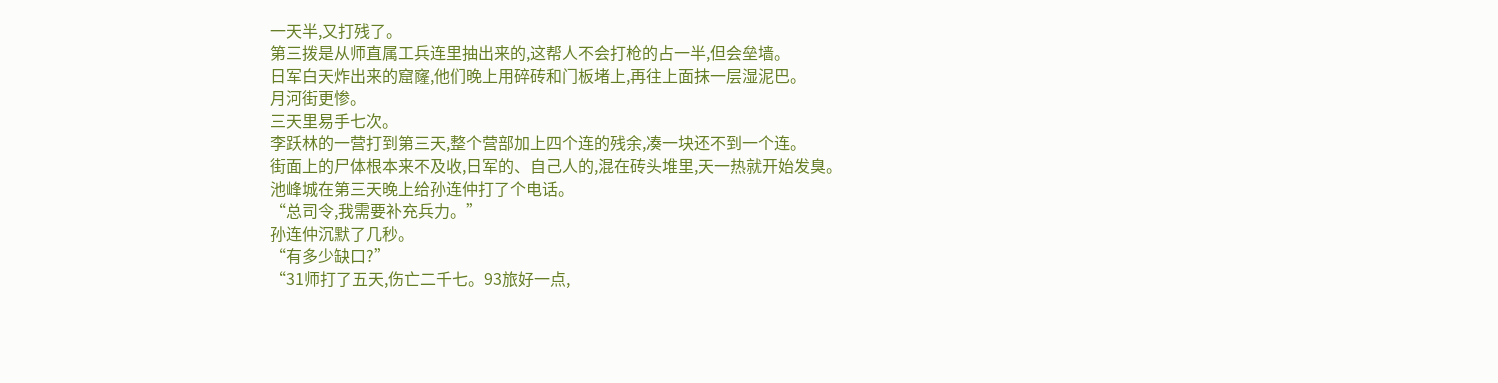一天半,又打残了。
第三拨是从师直属工兵连里抽出来的,这帮人不会打枪的占一半,但会垒墙。
日军白天炸出来的窟窿,他们晚上用碎砖和门板堵上,再往上面抹一层湿泥巴。
月河街更惨。
三天里易手七次。
李跃林的一营打到第三天,整个营部加上四个连的残余,凑一块还不到一个连。
街面上的尸体根本来不及收,日军的、自己人的,混在砖头堆里,天一热就开始发臭。
池峰城在第三天晚上给孙连仲打了个电话。
“总司令,我需要补充兵力。”
孙连仲沉默了几秒。
“有多少缺口?”
“31师打了五天,伤亡二千七。93旅好一点,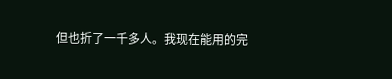但也折了一千多人。我现在能用的完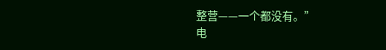整营——一个都没有。”
电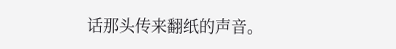话那头传来翻纸的声音。